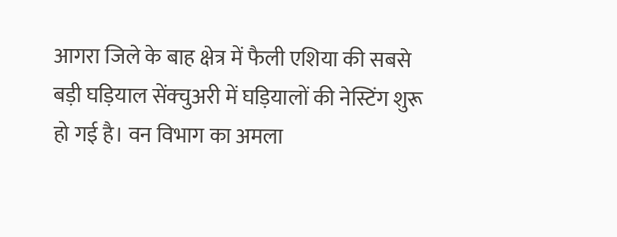आगरा जिले के बाह क्षेत्र में फैली एशिया की सबसे बड़ी घड़ियाल सेंक्चुअरी में घड़ियालों की नेस्टिंग शुरू हो गई है। वन विभाग का अमला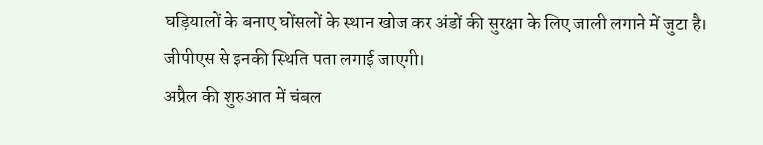घड़ियालों के बनाए घोंसलों के स्थान खोज कर अंडों की सुरक्षा के लिए जाली लगाने में जुटा है। जीपीएस से इनकी स्थिति पता लगाई जाएगी।
अप्रैल की शुरुआत में चंबल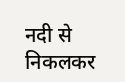नदी से निकलकर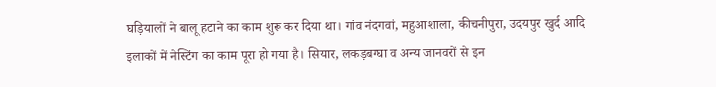घड़ियालों ने बालू हटाने का काम शुरू कर दिया था। गांव नंदगवां, महुआशाला, कीचनीपुरा, उदयपुर खुर्द आदि इलाकों में नेस्टिंग का काम पूरा हो गया है। सियार, लकड़बग्घा व अन्य जानवरों से इन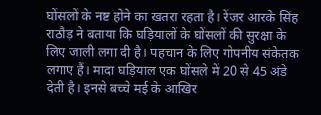घोंसलों के नष्ट होने का खतरा रहता है। रेंजर आरके सिंह राठौड़ ने बताया कि घड़ियालों के घोंसलों की सुरक्षा के लिए जाली लगा दी है। पहचान के लिए गोपनीय संकेतक लगाए हैं। मादा घड़ियाल एक घोंसले में 20 से 45 अंडे देती है। इनसे बच्चे मई के आखिर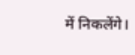में निकलेंगे।